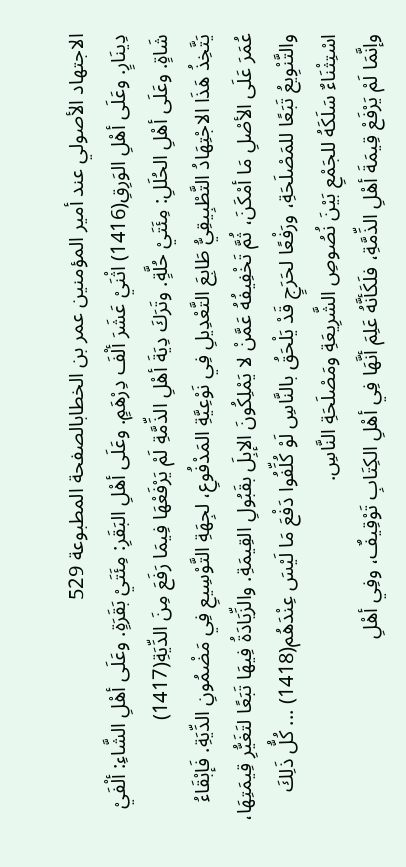الاجتهاد الأصولي عند أمير المؤمنين عمر بن الخطابالصفحة المطبوعة 529
دِينَارٍ. وعَلَى أهْلِ الوَرِقِ(1416) اثْنَيْ عَشَرَ ألْفَ دِرْهَمٍ. وعَلَى أهْلِ البَقَرِ: مِئَتَيْ بَقَرَةٍ. وعَلَى أهْلِ الشَّاءِ: ألْفَيْ شَاةٍ. وعَلَى أهْلِ الحُلَلِ: مِئَتَيْ حُلَّةٍ. وتَرَكَ دِيَةَ أهْلِ الذِّمَّةِ لَمْ يَرْفَعْهَا فِيمَا رَفَعَ مِنَ الدِّيَةِ(1417)
يَتَّخِذُ هَذَا الاجْتِهَادُ التَّطْبِيقِيُّ طَابِعَ التَّعْدِيلِ فِي نَوْعِيَّةِ المَدْفُوعِ، لجِهَةِ التَّوْسِيعِ فِي مَضْمُونِ الدِّيَةِ. فَإبْقَاءُ عُمَرَ عَلَى الأصْلِ مَا أمْكَنَ، ثُمَّ تَخْفِيفُهُ عَمَّنْ لا يَمْلِكُونَ الإبِلَ بقَبُولِ القِيمَةِ. والزِّيَادَةُ فِيهَا تَبَعًا لتَغَيُّرِ قِيمَتِهَا، والتَّنْوِيعُ تَبَعًا للمَصْلَحَةِ، ورَفْعًا لحَرَجٍ قَدْ يَلْحَقُ بالنَّاسِ لَوْ كُلِّفُوا دَفْعَ مَا لَيْسَ عِنْدَهُم(1418) ... كُلُّ ذَلِكَ اسْتِثْنَاءٌ سَلَكَهُ للجَمْعِ بَيْنَ نُصُوصِ الشَّرِيعَةِ ومَصْلَحَةِ النَّاسِ.
وإنَّمَا لَمْ يَرْفَعْ قِيمَةَ أهْلِ الذِّمَّةِ، فلَكَأنَّهُ عَلِمَ أنَّهَا فِي أهْلِ الكِتَابِ تَوْقِيفٌ، وفِي أهْلِ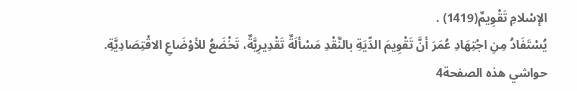الإسْلامِ تَقْوِيمٌ(1419) .
يُسْتَفَادُ مِنِ اجْتِهَادِ عُمَرَ أنَّ تَقْوِيمَ الدِّيَةِ بالنَّقْدِ مَسْألَةٌ تَقْدِيرِيَّةٌ، تَخْضَعُ للأوْضَاعِ الاقْتِصَادِيَّةِ.
حواشي هذه الصفحة4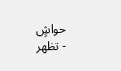حواشٍ
- تظهر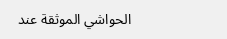الحواشي الموثقة عند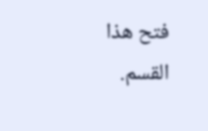فتح هذا القسم.